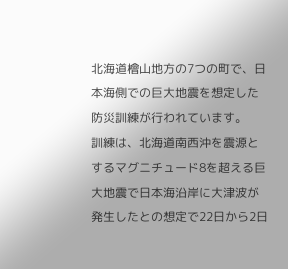北海道檜山地方の7つの町で、日本海側での巨大地震を想定した防災訓練が行われています。
訓練は、北海道南西沖を震源とするマグニチュード8を超える巨大地震で日本海沿岸に大津波が発生したとの想定で22日から2日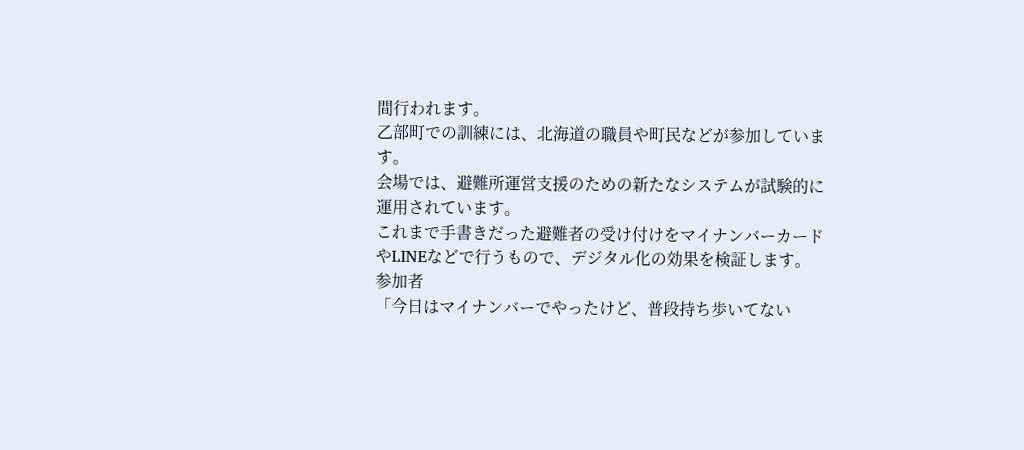間行われます。
乙部町での訓練には、北海道の職員や町民などが参加しています。
会場では、避難所運営支援のための新たなシステムが試験的に運用されています。
これまで手書きだった避難者の受け付けをマイナンバーカードやLINEなどで行うもので、デジタル化の効果を検証します。
参加者
「今日はマイナンバーでやったけど、普段持ち歩いてない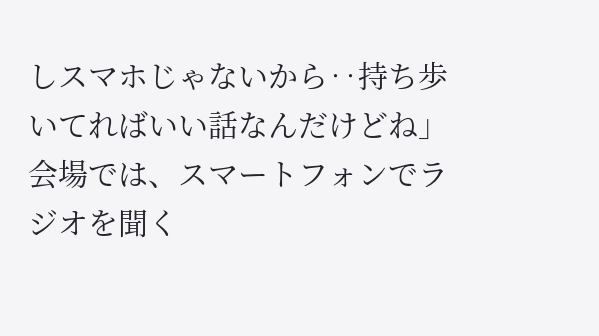しスマホじゃないから‥持ち歩いてればいい話なんだけどね」
会場では、スマートフォンでラジオを聞く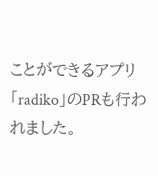ことができるアプリ「radiko」のPRも行われました。